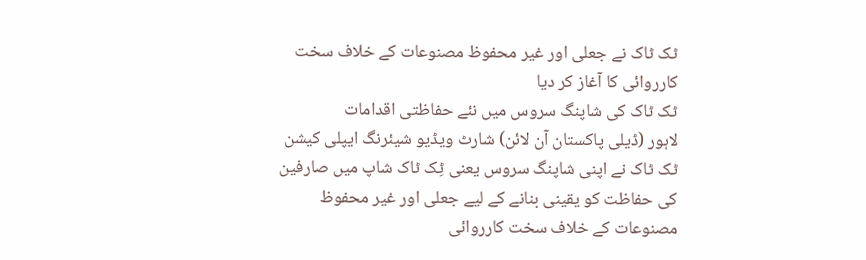ٹک ٹاک نے جعلی اور غیر محفوظ مصنوعات کے خلاف سخت کارروائی کا آغاز کر دیا
ٹک ٹاک کی شاپنگ سروس میں نئے حفاظتی اقدامات
لاہور (ڈیلی پاکستان آن لائن) شارٹ ویڈیو شیئرنگ ایپلی کیشن ٹک ٹاک نے اپنی شاپنگ سروس یعنی ٹِک ٹاک شاپ میں صارفین کی حفاظت کو یقینی بنانے کے لیے جعلی اور غیر محفوظ مصنوعات کے خلاف سخت کارروائی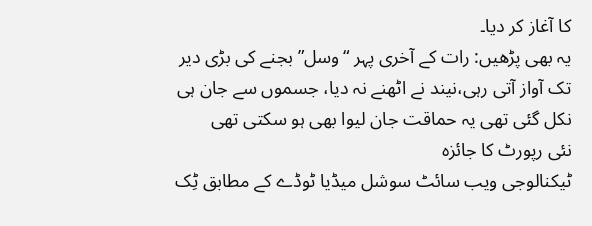کا آغاز کر دیا۔
یہ بھی پڑھیں: رات کے آخری پہر “وسل” بجنے کی بڑی دیر تک آواز آتی رہی،نیند نے اٹھنے نہ دیا، جسموں سے جان ہی نکل گئی تھی یہ حماقت جان لیوا بھی ہو سکتی تھی
نئی رپورٹ کا جائزہ
ٹیکنالوجی ویب سائٹ سوشل میڈیا ٹوڈے کے مطابق ٹِک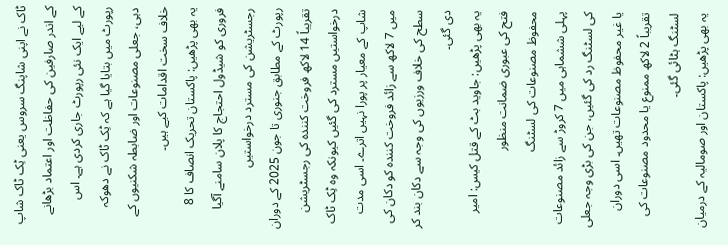ٹاک نے اپنی شاپنگ سروس یعنی ٹِک ٹاک شاپ کے اندر صارفین کی حفاظت اور اعتماد بڑھانے کے لیے ایک نئی رپورٹ جاری کردی ہے۔ اس رپورٹ میں بتایا گیا ہے کہ ٹِک ٹاک نے دھوکہ دہی، جعلی مصنوعات اور ضابطہ شکنیوں کے خلاف سخت اقدامات کیے ہیں۔
یہ بھی پڑھیں: پاکستان تحریک انصاف کا 8 فروری کو شیڈول احتجاج کا پلان سامنے آگیا
رجسٹریشن کی مسترد درخواستیں
رپورٹ کے مطابق جنوری تا جون 2025 کے دوران تقریباً 14 لاکھ فروخت کنندہ کی رجسٹریشن درخواستیں مسترد کی گئیں کیونکہ وہ ٹِک ٹاک شاپ کے معیار پر پورا نہیں اترے۔ اسی مدت میں 7 لاکھ سے زائد فروخت کنندہ کو دکان کی سطح کی خلاف ورزیوں کی وجہ سے دکان بند کر دی گئی۔
یہ بھی پڑھیں: جاوید بٹ کے قتل کیس: امیر فتح کی عبوری ضمانت منظور
محفوظ مصنوعات کی لسٹنگ
پہلی ششماہی میں 7 کروڑ سے زائد مصنوعات کی لسٹنگ رد کی گئیں، جن کی بڑی وجہ جعلی یا غیر محفوظ مصنوعات تھیں۔ اسی دوران تقریباً 2 لاکھ ممنوع یا محدود مصنوعات کی لسٹنگ ہٹائی گئی۔
یہ بھی پڑھیں: پاکستان اور صومالیہ کے درمیان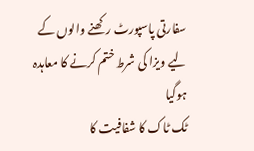سفارتی پاسپورٹ رکھنے والوں کے لیے ویزا کی شرط ختم کرنے کا معاہدہ ہوگیا
ٹک ٹاک کا شفافیت کا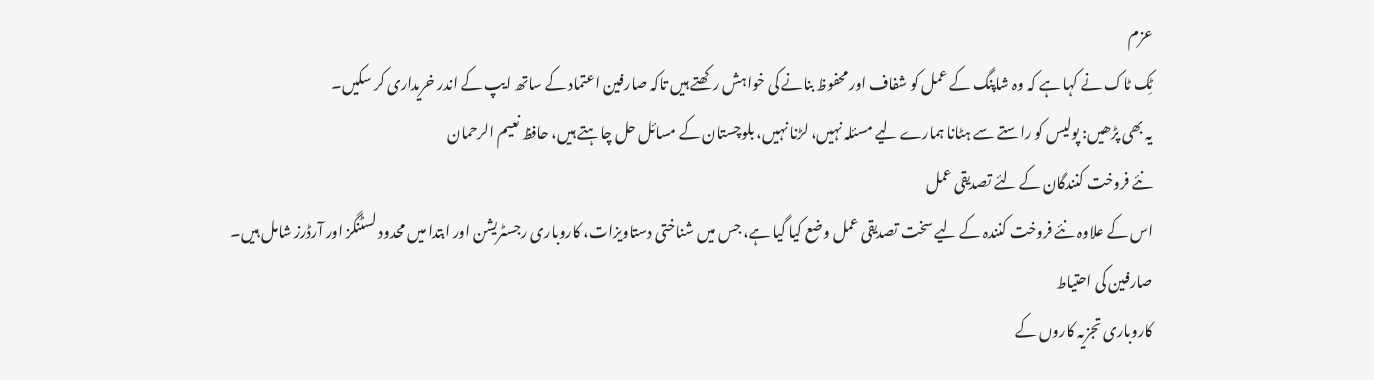عزم
ٹِک ٹاک نے کہا ہے کہ وہ شاپنگ کے عمل کو شفاف اور محفوظ بنانے کی خواہش رکھتے ہیں تاکہ صارفین اعتماد کے ساتھ ایپ کے اندر خریداری کر سکیں۔
یہ بھی پڑھیں: پولیس کو راستے سے ہٹانا ہمارے لیے مسئلہ نہیں، لڑنا نہیں، بلوچستان کے مسائل حل چاہتے ہیں، حافظ نعیم الرحمان
نئے فروخت کنندگان کے لئے تصدیقی عمل
اس کے علاوہ نئے فروخت کنندہ کے لیے سخت تصدیقی عمل وضع کیا گیا ہے، جس میں شناختی دستاویزات، کاروباری رجسٹریشن اور ابتدا میں محدود لسٹنگز اور آرڈرز شامل ہیں۔
صارفین کی احتیاط
کاروباری تجزیہ کاروں کے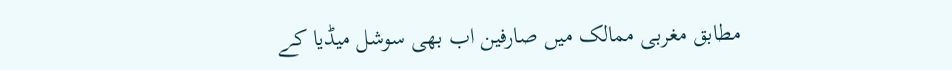مطابق مغربی ممالک میں صارفین اب بھی سوشل میڈیا کے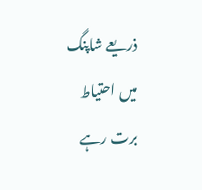ذریعے شاپنگ میں احتیاط برت رہے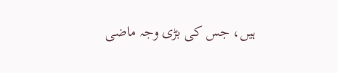ہیں، جس کی بڑی وجہ ماضی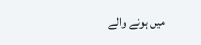میں ہونے والے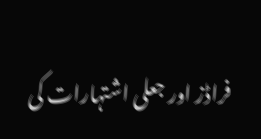فراڈز اور جعلی اشتہارات کی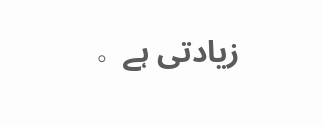زیادتی ہے。